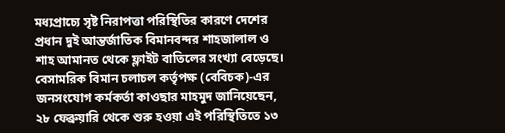মধ্যপ্রাচ্যে সৃষ্ট নিরাপত্তা পরিস্থিতির কারণে দেশের প্রধান দুই আন্তর্জাতিক বিমানবন্দর শাহজালাল ও শাহ আমানত থেকে ফ্লাইট বাতিলের সংখ্যা বেড়েছে।
বেসামরিক বিমান চলাচল কর্তৃপক্ষ (বেবিচক)-এর জনসংযোগ কর্মকর্তা কাওছার মাহমুদ জানিয়েছেন, ২৮ ফেব্রুয়ারি থেকে শুরু হওয়া এই পরিস্থিতিতে ১৩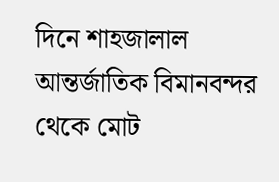দিনে শাহজালাল আন্তর্জাতিক বিমানবন্দর থেকে মোট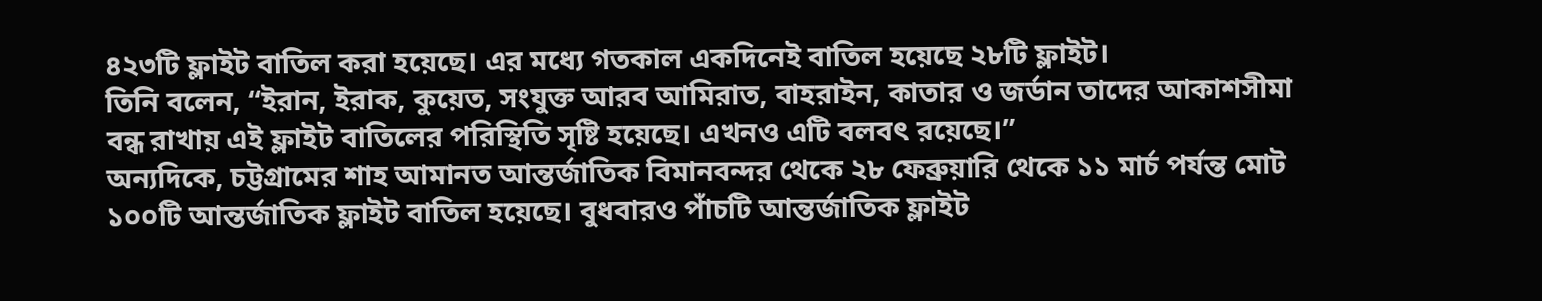৪২৩টি ফ্লাইট বাতিল করা হয়েছে। এর মধ্যে গতকাল একদিনেই বাতিল হয়েছে ২৮টি ফ্লাইট।
তিনি বলেন, “ইরান, ইরাক, কুয়েত, সংযুক্ত আরব আমিরাত, বাহরাইন, কাতার ও জর্ডান তাদের আকাশসীমা বন্ধ রাখায় এই ফ্লাইট বাতিলের পরিস্থিতি সৃষ্টি হয়েছে। এখনও এটি বলবৎ রয়েছে।”
অন্যদিকে, চট্টগ্রামের শাহ আমানত আন্তর্জাতিক বিমানবন্দর থেকে ২৮ ফেব্রুয়ারি থেকে ১১ মার্চ পর্যন্ত মোট ১০০টি আন্তর্জাতিক ফ্লাইট বাতিল হয়েছে। বুধবারও পাঁচটি আন্তর্জাতিক ফ্লাইট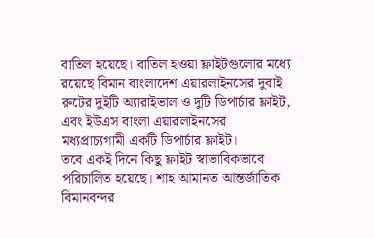বাতিল হয়েছে। বাতিল হওয়া ফ্লাইটগুলোর মধ্যে রয়েছে বিমান বাংলাদেশ এয়ারলাইনসের দুবাই রুটের দুইটি অ্যারাইভাল ও দুটি ডিপার্চার ফ্লাইট, এবং ইউএস বাংলা এয়ারলাইনসের মধ্যপ্রাচ্যগামী একটি ডিপার্চার ফ্লাইট।
তবে একই দিনে কিছু ফ্লাইট স্বাভাবিকভাবে পরিচালিত হয়েছে। শাহ আমানত আন্তর্জাতিক বিমানবন্দর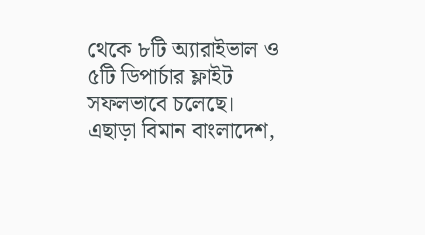থেকে ৮টি অ্যারাইভাল ও ৫টি ডিপার্চার ফ্লাইট সফলভাবে চলেছে। এছাড়া বিমান বাংলাদেশ,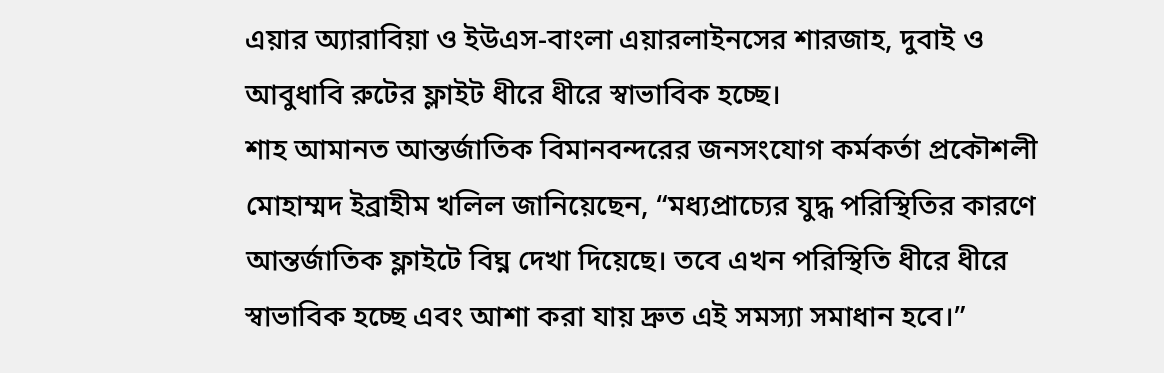এয়ার অ্যারাবিয়া ও ইউএস-বাংলা এয়ারলাইনসের শারজাহ, দুবাই ও আবুধাবি রুটের ফ্লাইট ধীরে ধীরে স্বাভাবিক হচ্ছে।
শাহ আমানত আন্তর্জাতিক বিমানবন্দরের জনসংযোগ কর্মকর্তা প্রকৌশলী মোহাম্মদ ইব্রাহীম খলিল জানিয়েছেন, “মধ্যপ্রাচ্যের যুদ্ধ পরিস্থিতির কারণে আন্তর্জাতিক ফ্লাইটে বিঘ্ন দেখা দিয়েছে। তবে এখন পরিস্থিতি ধীরে ধীরে স্বাভাবিক হচ্ছে এবং আশা করা যায় দ্রুত এই সমস্যা সমাধান হবে।”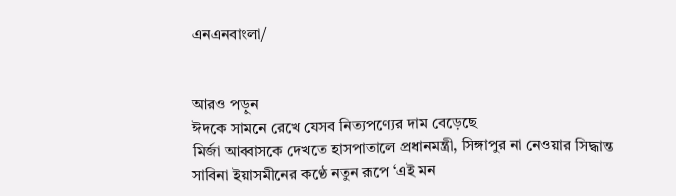এনএনবাংলা/


আরও পড়ুন
ঈদকে সামনে রেখে যেসব নিত্যপণ্যের দাম বেড়েছে
মির্জা আব্বাসকে দেখতে হাসপাতালে প্রধানমন্ত্রী, সিঙ্গাপুর না নেওয়ার সিদ্ধান্ত
সাবিনা ইয়াসমীনের কণ্ঠে নতুন রূপে ‘এই মন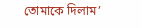তোমাকে দিলাম’